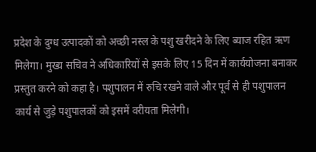प्रदेश के दुग्ध उत्पादकों को अच्छी नस्ल के पशु खरीदने के लिए ब्याज रहित ऋण मिलेगा। मुख्य सचिव ने अधिकारियों से इसके लिए 15 दिन में कार्ययोजना बनाकर प्रस्तुत करने को कहा है। पशुपालन में रुचि रखने वाले और पूर्व से ही पशुपालन कार्य से जुड़े पशुपालकों को इसमें वरीयता मिलेगी।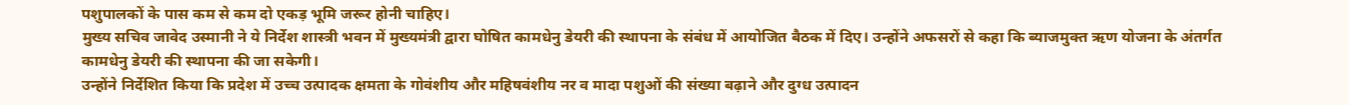पशुपालकों के पास कम से कम दो एकड़ भूमि जरूर होनी चाहिए।
मुख्य सचिव जावेद उस्मानी ने ये निर्देश शास्त्री भवन में मुख्यमंत्री द्वारा घोषित कामधेनु डेयरी की स्थापना के संबंध में आयोजित बैठक में दिए। उन्होंने अफसरों से कहा कि ब्याजमुक्त ऋण योजना के अंतर्गत कामधेनु डेयरी की स्थापना की जा सकेगी।
उन्होंने निर्देशित किया कि प्रदेश में उच्च उत्पादक क्षमता के गोवंशीय और महिषवंशीय नर व मादा पशुओं की संख्या बढ़ाने और दुग्ध उत्पादन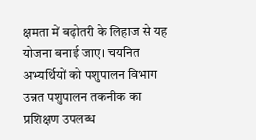क्षमता में बढ़ोतरी के लिहाज से यह योजना बनाई जाए। चयनित अभ्यर्थियों को पशुपालन विभाग उन्नत पशुपालन तकनीक का प्रशिक्षण उपलब्ध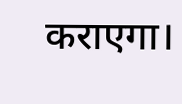कराएगा।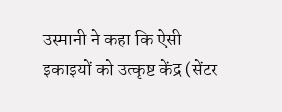उस्मानी ने कहा कि ऐसी इकाइयों को उत्कृष्ट केंद्र (सेंटर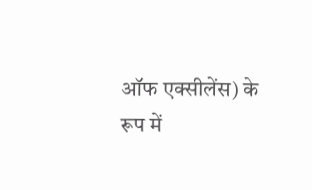ऑफ एक्सीलेंस) के रूप में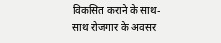विकसित कराने के साथ-साथ रोजगार के अवसर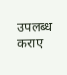उपलब्ध कराए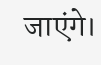जाएंगे।